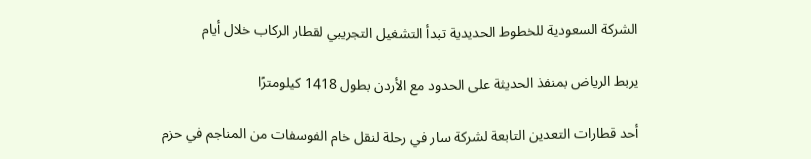الشركة السعودية للخطوط الحديدية تبدأ التشغيل التجريبي لقطار الركاب خلال أيام

يربط الرياض بمنفذ الحديثة على الحدود مع الأردن بطول 1418 كيلومترًا

أحد قطارات التعدين التابعة لشركة سار في رحلة لنقل خام الفوسفات من المناجم في حزم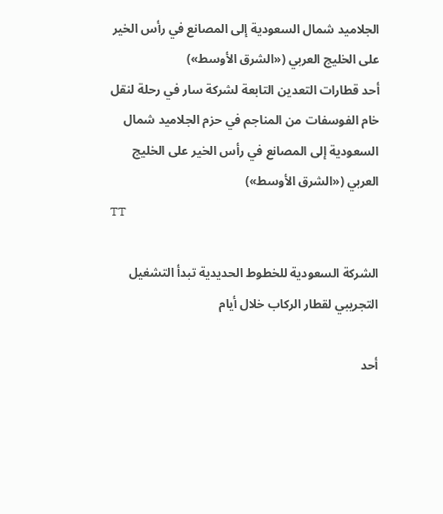الجلاميد شمال السعودية إلى المصانع في رأس الخير على الخليج العربي («الشرق الأوسط»)
أحد قطارات التعدين التابعة لشركة سار في رحلة لنقل خام الفوسفات من المناجم في حزم الجلاميد شمال السعودية إلى المصانع في رأس الخير على الخليج العربي («الشرق الأوسط»)
TT

الشركة السعودية للخطوط الحديدية تبدأ التشغيل التجريبي لقطار الركاب خلال أيام

أحد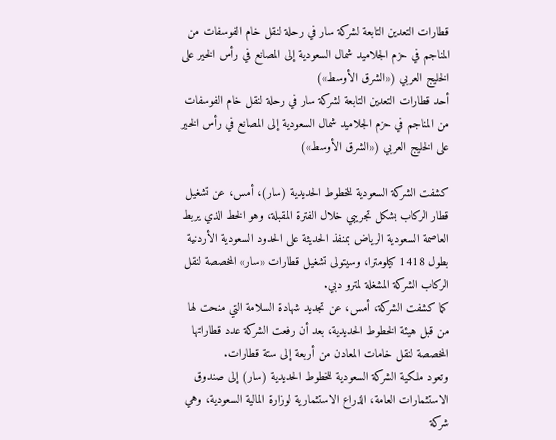قطارات التعدين التابعة لشركة سار في رحلة لنقل خام الفوسفات من المناجم في حزم الجلاميد شمال السعودية إلى المصانع في رأس الخير على الخليج العربي («الشرق الأوسط»)
أحد قطارات التعدين التابعة لشركة سار في رحلة لنقل خام الفوسفات من المناجم في حزم الجلاميد شمال السعودية إلى المصانع في رأس الخير على الخليج العربي («الشرق الأوسط»)

كشفت الشركة السعودية للخطوط الحديدية (سار)، أمس، عن تشغيل قطار الركاب بشكل تجريبي خلال الفترة المقبلة، وهو الخط الذي يربط العاصمة السعودية الرياض بمنفذ الحديثة على الحدود السعودية الأردنية بطول 1418 كيلومترا، وسيتولى تشغيل قطارات «سار» المخصصة لنقل الركاب الشركة المشغلة لمترو دبي.
كما كشفت الشركة، أمس، عن تجديد شهادة السلامة التي منحت لها من قبل هيئة الخطوط الحديدية، بعد أن رفعت الشركة عدد قطاراتها المخصصة لنقل خامات المعادن من أربعة إلى ستة قطارات.
وتعود ملكية الشركة السعودية للخطوط الحديدية (سار) إلى صندوق الاستثمارات العامة، الذراع الاستثمارية لوزارة المالية السعودية، وهي شركة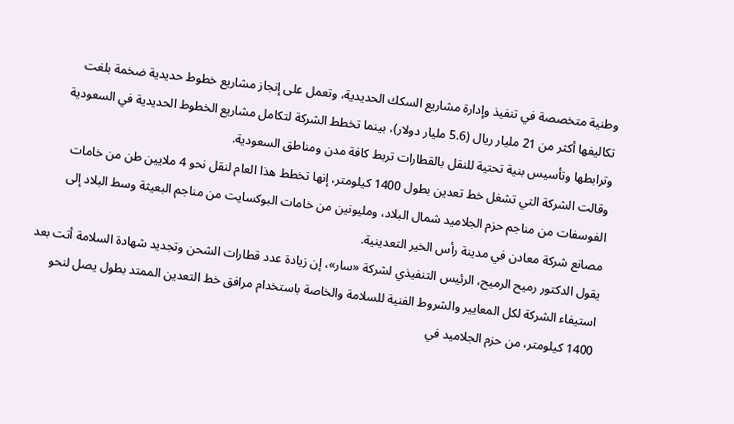وطنية متخصصة في تنفيذ وإدارة مشاريع السكك الحديدية، وتعمل على إنجاز مشاريع خطوط حديدية ضخمة بلغت تكاليفها أكثر من 21 مليار ريال (5.6 مليار دولار)، بينما تخطط الشركة لتكامل مشاريع الخطوط الحديدية في السعودية وترابطها وتأسيس بنية تحتية للنقل بالقطارات تربط كافة مدن ومناطق السعودية.
وقالت الشركة التي تشغل خط تعدين بطول 1400 كيلومتر، إنها تخطط هذا العام لنقل نحو 4 ملايين طن من خامات الفوسفات من مناجم حزم الجلاميد شمال البلاد، ومليونين من خامات البوكسايت من مناجم البعيثة وسط البلاد إلى مصانع شركة معادن في مدينة رأس الخير التعدينية.
يقول الدكتور رميح الرميح، الرئيس التنفيذي لشركة «سار»، إن زيادة عدد قطارات الشحن وتجديد شهادة السلامة أتت بعد استيفاء الشركة لكل المعايير والشروط الفنية للسلامة والخاصة باستخدام مرافق خط التعدين الممتد بطول يصل لنحو 1400 كيلومتر، من حزم الجلاميد في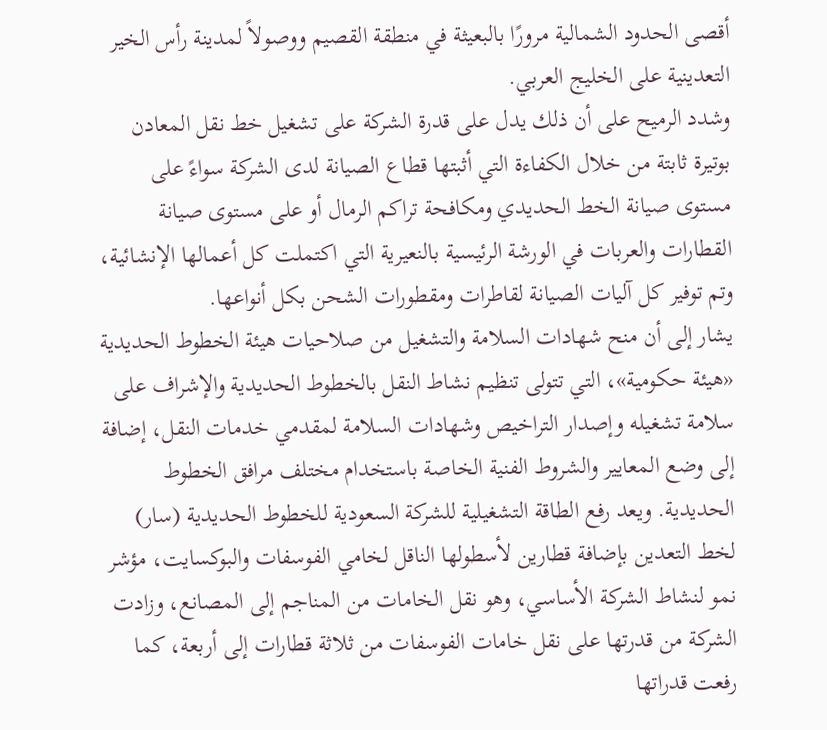أقصى الحدود الشمالية مرورًا بالبعيثة في منطقة القصيم ووصولاً لمدينة رأس الخير التعدينية على الخليج العربي.
وشدد الرميح على أن ذلك يدل على قدرة الشركة على تشغيل خط نقل المعادن بوتيرة ثابتة من خلال الكفاءة التي أثبتها قطاع الصيانة لدى الشركة سواءً على مستوى صيانة الخط الحديدي ومكافحة تراكم الرمال أو على مستوى صيانة القطارات والعربات في الورشة الرئيسية بالنعيرية التي اكتملت كل أعمالها الإنشائية، وتم توفير كل آليات الصيانة لقاطرات ومقطورات الشحن بكل أنواعها.
يشار إلى أن منح شهادات السلامة والتشغيل من صلاحيات هيئة الخطوط الحديدية «هيئة حكومية»، التي تتولى تنظيم نشاط النقل بالخطوط الحديدية والإشراف على سلامة تشغيله وإصدار التراخيص وشهادات السلامة لمقدمي خدمات النقل، إضافة إلى وضع المعايير والشروط الفنية الخاصة باستخدام مختلف مرافق الخطوط الحديدية. ويعد رفع الطاقة التشغيلية للشركة السعودية للخطوط الحديدية (سار) لخط التعدين بإضافة قطارين لأسطولها الناقل لخامي الفوسفات والبوكسايت، مؤشر نمو لنشاط الشركة الأساسي، وهو نقل الخامات من المناجم إلى المصانع، وزادت الشركة من قدرتها على نقل خامات الفوسفات من ثلاثة قطارات إلى أربعة، كما رفعت قدراتها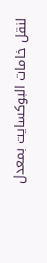لنقل خامات البوكسايت بمعدل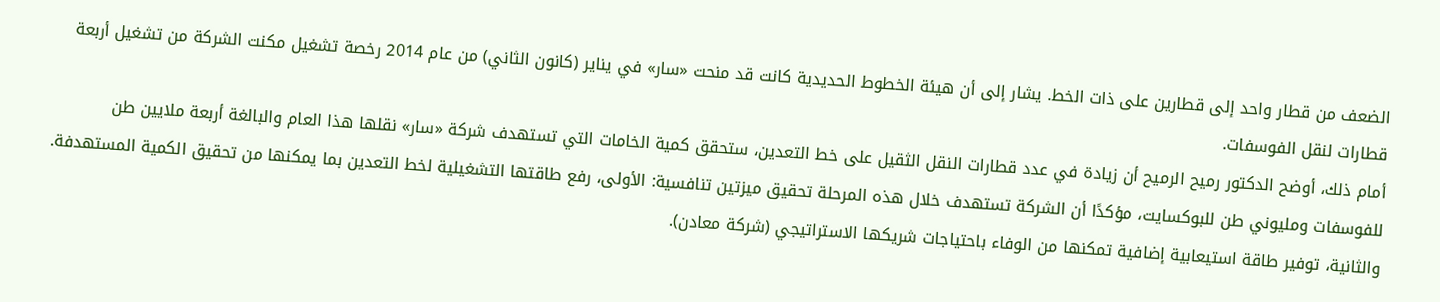الضعف من قطار واحد إلى قطارين على ذات الخط. يشار إلى أن هيئة الخطوط الحديدية كانت قد منحت «سار» في يناير (كانون الثاني) من عام 2014 رخصة تشغيل مكنت الشركة من تشغيل أربعة قطارات لنقل الفوسفات.
أمام ذلك، أوضح الدكتور رميح الرميح أن زيادة في عدد قطارات النقل الثقيل على خط التعدين، ستحقق كمية الخامات التي تستهدف شركة «سار» نقلها هذا العام والبالغة أربعة ملايين طن للفوسفات ومليوني طن للبوكسايت، مؤكدًا أن الشركة تستهدف خلال هذه المرحلة تحقيق ميزتين تنافسية: الأولى، رفع طاقتها التشغيلية لخط التعدين بما يمكنها من تحقيق الكمية المستهدفة. والثانية، توفير طاقة استيعابية إضافية تمكنها من الوفاء باحتياجات شريكها الاستراتيجي (شركة معادن).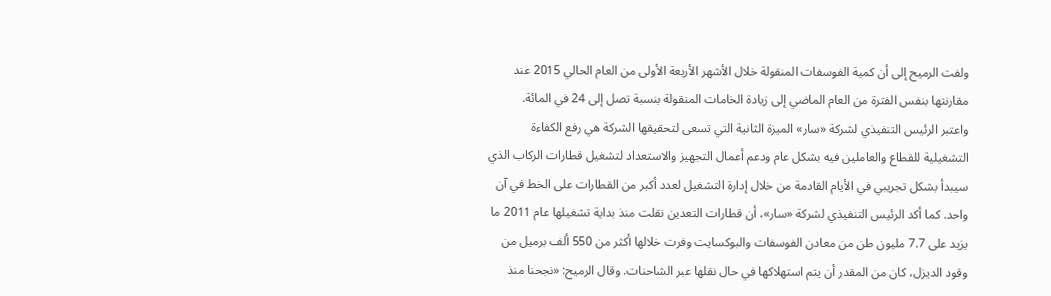ولفت الرميح إلى أن كمية الفوسفات المنقولة خلال الأشهر الأربعة الأولى من العام الحالي 2015 عند مقارنتها بنفس الفترة من العام الماضي إلى زيادة الخامات المنقولة بنسبة تصل إلى 24 في المائة.
واعتبر الرئيس التنفيذي لشركة «سار» الميزة الثانية التي تسعى لتحقيقها الشركة هي رفع الكفاءة التشغيلية للقطاع والعاملين فيه بشكل عام ودعم أعمال التجهيز والاستعداد لتشغيل قطارات الركاب الذي سيبدأ بشكل تجريبي في الأيام القادمة من خلال إدارة التشغيل لعدد أكبر من القطارات على الخط في آن واحد. كما أكد الرئيس التنفيذي لشركة «سار»، أن قطارات التعدين نقلت منذ بداية تشغيلها عام 2011 ما يزيد على 7.7 مليون طن من معادن الفوسفات والبوكسايت وفرت خلالها أكثر من 550 ألف برميل من وقود الديزل، كان من المقدر أن يتم استهلاكها في حال نقلها عبر الشاحنات. وقال الرميح: «نجحنا منذ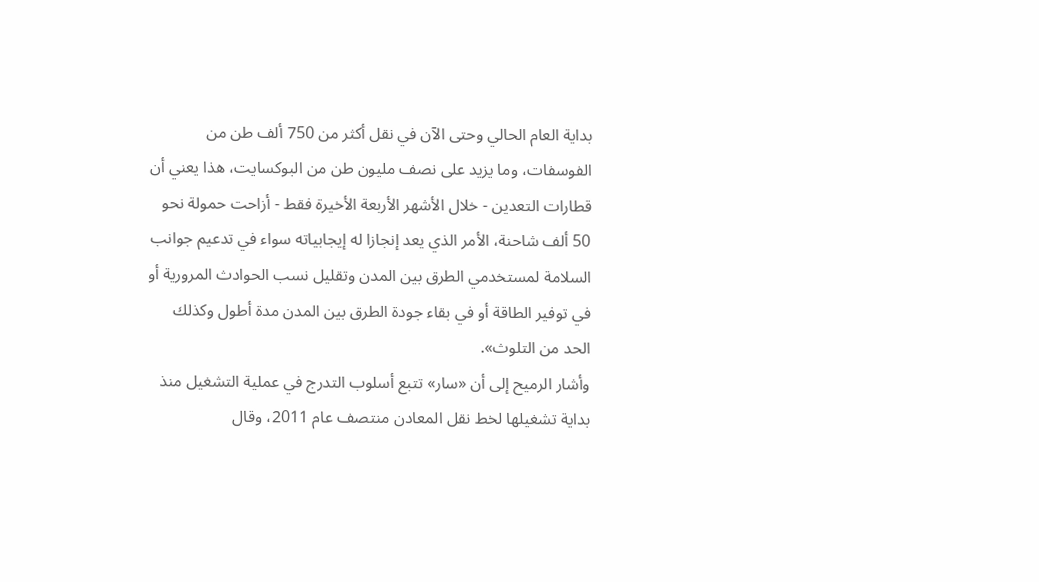بداية العام الحالي وحتى الآن في نقل أكثر من 750 ألف طن من الفوسفات، وما يزيد على نصف مليون طن من البوكسايت، هذا يعني أن قطارات التعدين - خلال الأشهر الأربعة الأخيرة فقط - أزاحت حمولة نحو 50 ألف شاحنة، الأمر الذي يعد إنجازا له إيجابياته سواء في تدعيم جوانب السلامة لمستخدمي الطرق بين المدن وتقليل نسب الحوادث المرورية أو في توفير الطاقة أو في بقاء جودة الطرق بين المدن مدة أطول وكذلك الحد من التلوث».
وأشار الرميح إلى أن «سار» تتبع أسلوب التدرج في عملية التشغيل منذ بداية تشغيلها لخط نقل المعادن منتصف عام 2011، وقال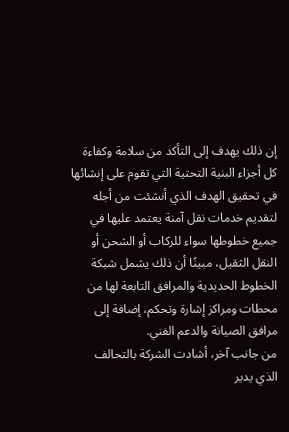إن ذلك يهدف إلى التأكد من سلامة وكفاءة كل أجزاء البنية التحتية التي تقوم على إنشائها في تحقيق الهدف الذي أنشئت من أجله لتقديم خدمات نقل آمنة يعتمد عليها في جميع خطوطها سواء للركاب أو الشحن أو النقل الثقيل، مبينًا أن ذلك يشمل شبكة الخطوط الحديدية والمرافق التابعة لها من محطات ومراكز إشارة وتحكم، إضافة إلى مرافق الصيانة والدعم الفني.
من جانب آخر، أشادت الشركة بالتحالف الذي يدير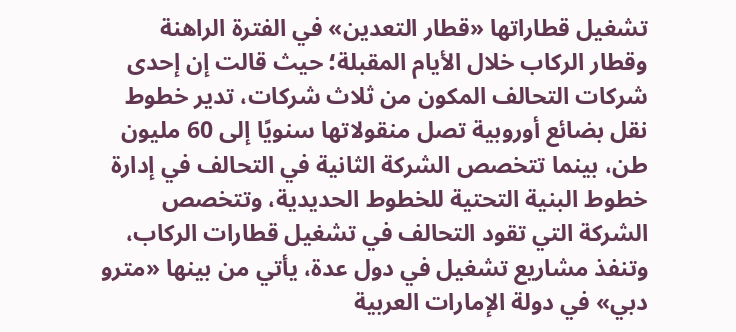تشغيل قطاراتها «قطار التعدين» في الفترة الراهنة وقطار الركاب خلال الأيام المقبلة؛ حيث قالت إن إحدى شركات التحالف المكون من ثلاث شركات، تدير خطوط نقل بضائع أوروبية تصل منقولاتها سنويًا إلى 60 مليون طن، بينما تتخصص الشركة الثانية في التحالف في إدارة خطوط البنية التحتية للخطوط الحديدية، وتتخصص الشركة التي تقود التحالف في تشغيل قطارات الركاب، وتنفذ مشاريع تشغيل في دول عدة، يأتي من بينها «مترو دبي» في دولة الإمارات العربية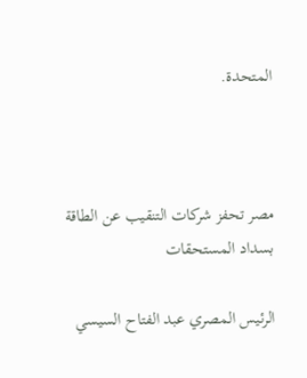المتحدة.



مصر تحفز شركات التنقيب عن الطاقة بسداد المستحقات

الرئيس المصري عبد الفتاح السيسي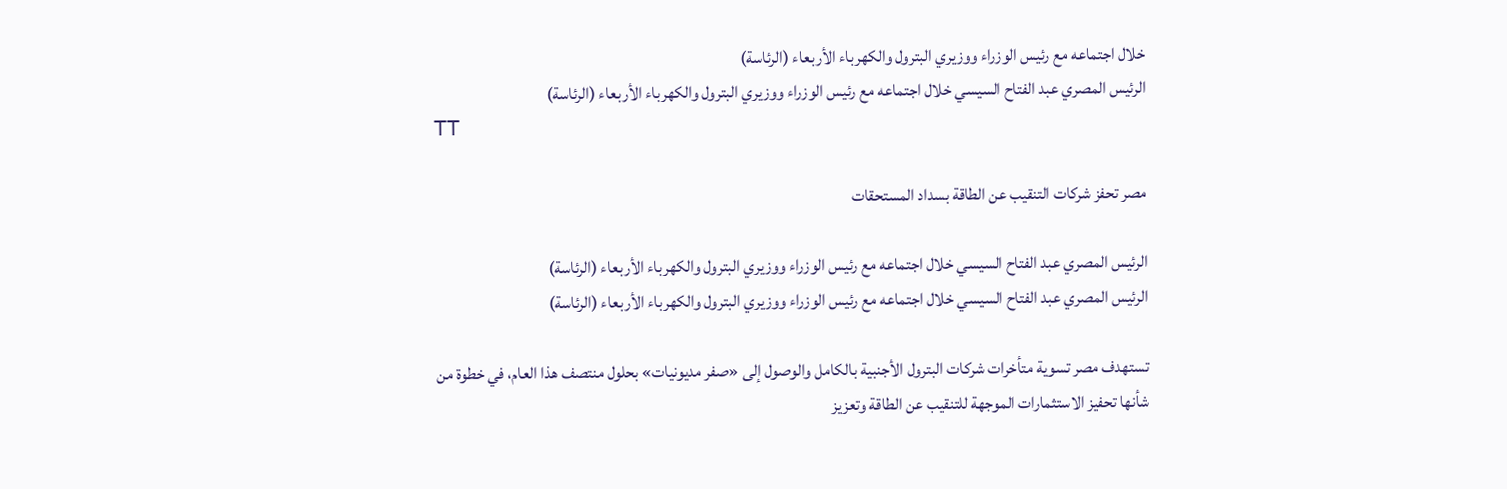خلال اجتماعه مع رئيس الوزراء ووزيري البترول والكهرباء الأربعاء (الرئاسة)
الرئيس المصري عبد الفتاح السيسي خلال اجتماعه مع رئيس الوزراء ووزيري البترول والكهرباء الأربعاء (الرئاسة)
TT

مصر تحفز شركات التنقيب عن الطاقة بسداد المستحقات

الرئيس المصري عبد الفتاح السيسي خلال اجتماعه مع رئيس الوزراء ووزيري البترول والكهرباء الأربعاء (الرئاسة)
الرئيس المصري عبد الفتاح السيسي خلال اجتماعه مع رئيس الوزراء ووزيري البترول والكهرباء الأربعاء (الرئاسة)

تستهدف مصر تسوية متأخرات شركات البترول الأجنبية بالكامل والوصول إلى «صفر مديونيات» بحلول منتصف هذا العام، في خطوة من شأنها تحفيز الاستثمارات الموجهة للتنقيب عن الطاقة وتعزيز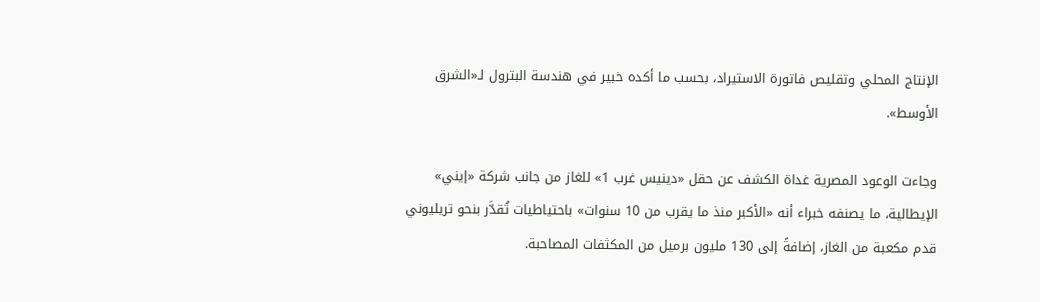الإنتاج المحلي وتقليص فاتورة الاستيراد، بحسب ما أكده خبير في هندسة البترول لـ«الشرق الأوسط».

وجاءت الوعود المصرية غداة الكشف عن حقل «دينيس غرب 1» للغاز من جانب شركة «إيني» الإيطالية، ما يصنفه خبراء أنه «الأكبر منذ ما يقرب من 10 سنوات» باحتياطيات تُقدَّر بنحو تريليوني قدم مكعبة من الغاز، إضافةً إلى 130 مليون برميل من المكثفات المصاحبة.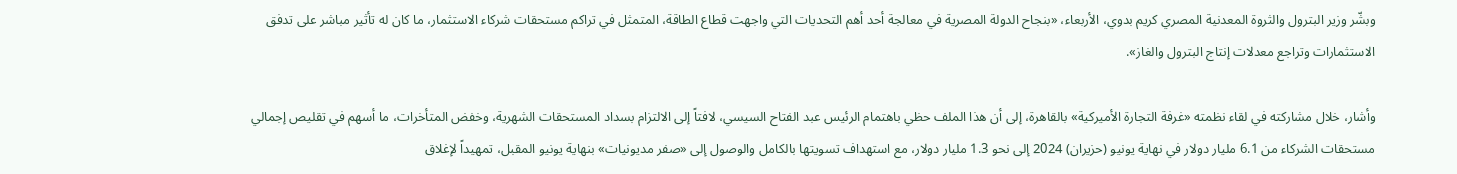وبشّر وزير البترول والثروة المعدنية المصري كريم بدوي، الأربعاء، «بنجاح الدولة المصرية في معالجة أحد أهم التحديات التي واجهت قطاع الطاقة، المتمثل في تراكم مستحقات شركاء الاستثمار، ما كان له تأثير مباشر على تدفق الاستثمارات وتراجع معدلات إنتاج البترول والغاز».

وأشار، خلال مشاركته في لقاء نظمته «غرفة التجارة الأميركية» بالقاهرة، إلى أن هذا الملف حظي باهتمام الرئيس عبد الفتاح السيسي، لافتاً إلى الالتزام بسداد المستحقات الشهرية، وخفض المتأخرات، ما أسهم في تقليص إجمالي مستحقات الشركاء من 6.1 مليار دولار في نهاية يونيو (حزيران) 2024 إلى نحو 1.3 مليار دولار، مع استهداف تسويتها بالكامل والوصول إلى «صفر مديونيات» بنهاية يونيو المقبل، تمهيداً لإغلاق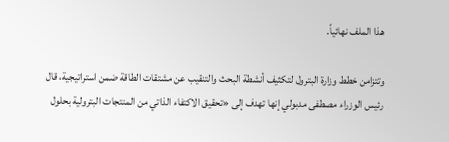هذا الملف نهائياً.

وتتزامن خطط وزارة البترول لتكثيف أنشطة البحث والتنقيب عن مشتقات الطاقة ضمن استراتيجية، قال رئيس الوزراء مصطفى مدبولي إنها تهدف إلى «تحقيق الاكتفاء الذاتي من المنتجات البترولية بحلول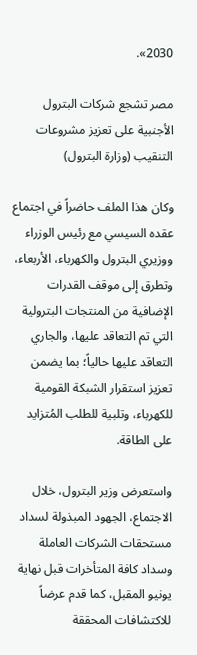2030».

مصر تشجع شركات البترول الأجنبية على تعزيز مشروعات التنقيب (وزارة البترول)

وكان هذا الملف حاضراً في اجتماع عقده السيسي مع رئيس الوزراء ووزيري البترول والكهرباء، الأربعاء، وتطرق إلى موقف القدرات الإضافية من المنتجات البترولية التي تم التعاقد عليها، والجاري التعاقد عليها حالياً؛ بما يضمن تعزيز استقرار الشبكة القومية للكهرباء، وتلبية للطلب المُتزايد على الطاقة.

واستعرض وزير البترول، خلال الاجتماع، الجهود المبذولة لسداد مستحقات الشركات العاملة وسداد كافة المتأخرات قبل نهاية يونيو المقبل، كما قدم عرضاً للاكتشافات المحققة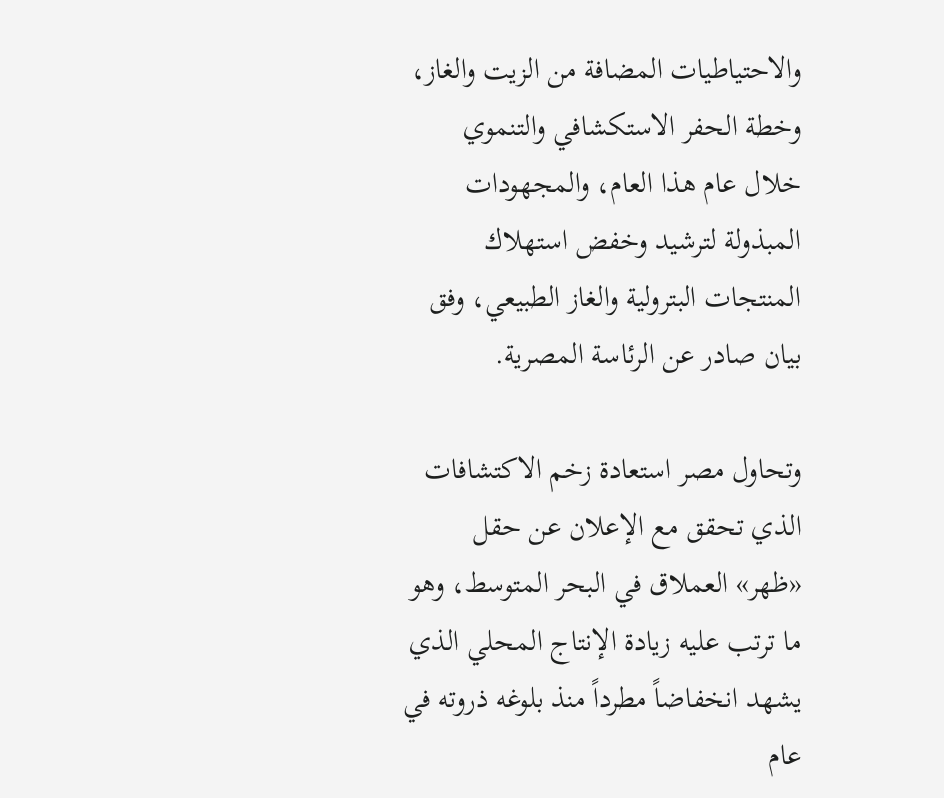والاحتياطيات المضافة من الزيت والغاز، وخطة الحفر الاستكشافي والتنموي خلال عام هذا العام، والمجهودات المبذولة لترشيد وخفض استهلاك المنتجات البترولية والغاز الطبيعي، وفق بيان صادر عن الرئاسة المصرية.

وتحاول مصر استعادة زخم الاكتشافات الذي تحقق مع الإعلان عن حقل «ظهر» العملاق في البحر المتوسط، وهو ما ترتب عليه زيادة الإنتاج المحلي الذي يشهد انخفاضاً مطرداً منذ بلوغه ذروته في عام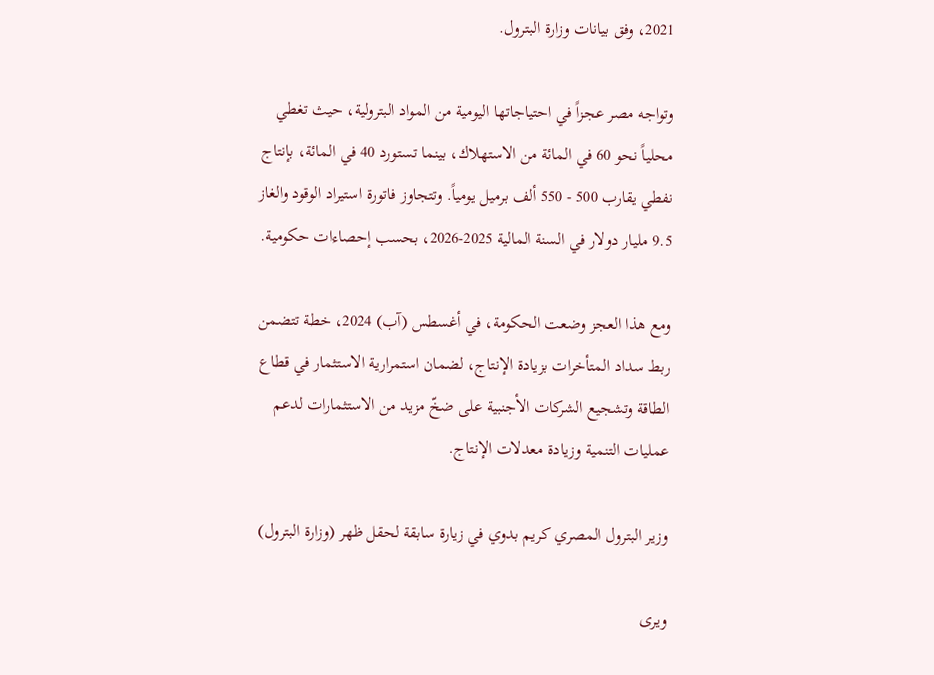2021، وفق بيانات وزارة البترول.

وتواجه مصر عجزاً في احتياجاتها اليومية من المواد البترولية، حيث تغطي محلياً نحو 60 في المائة من الاستهلاك، بينما تستورد 40 في المائة، بإنتاج نفطي يقارب 500 - 550 ألف برميل يومياً. وتتجاوز فاتورة استيراد الوقود والغاز 9.5 مليار دولار في السنة المالية 2025-2026، بحسب إحصاءات حكومية.

ومع هذا العجز وضعت الحكومة، في أغسطس (آب) 2024، خطة تتضمن ربط سداد المتأخرات بزيادة الإنتاج، لضمان استمرارية الاستثمار في قطاع الطاقة وتشجيع الشركات الأجنبية على ضخّ مزيد من الاستثمارات لدعم عمليات التنمية وزيادة معدلات الإنتاج.

وزير البترول المصري كريم بدوي في زيارة سابقة لحقل ظهر (وزارة البترول)

ويرى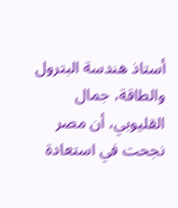أستاذ هندسة البترول والطاقة، جمال القليوبي، أن مصر نجحت في استعادة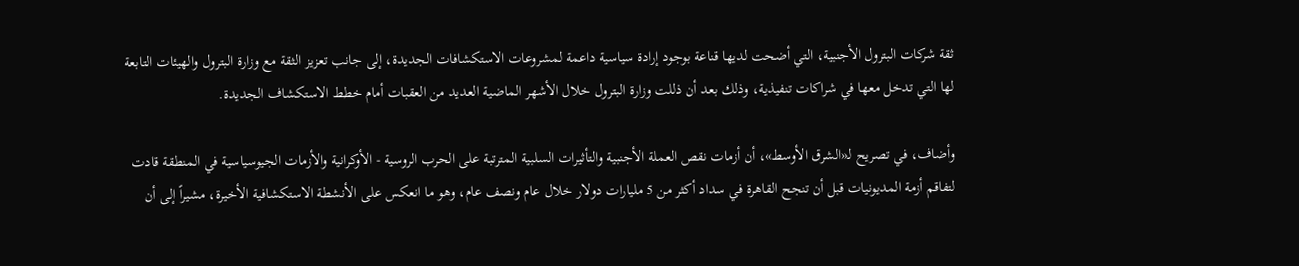ثقة شركات البترول الأجنبية، التي أضحت لديها قناعة بوجود إرادة سياسية داعمة لمشروعات الاستكشافات الجديدة، إلى جانب تعزيز الثقة مع وزارة البترول والهيئات التابعة لها التي تدخل معها في شراكات تنفيذية، وذلك بعد أن ذللت وزارة البترول خلال الأشهر الماضية العديد من العقبات أمام خطط الاستكشاف الجديدة.

وأضاف، في تصريح لـ«الشرق الأوسط»، أن أزمات نقص العملة الأجنبية والتأثيرات السلبية المترتبة على الحرب الروسية - الأوكرانية والأزمات الجيوسياسية في المنطقة قادت لتفاقم أزمة المديونيات قبل أن تنجح القاهرة في سداد أكثر من 5 مليارات دولار خلال عام ونصف عام، وهو ما انعكس على الأنشطة الاستكشافية الأخيرة، مشيراً إلى أن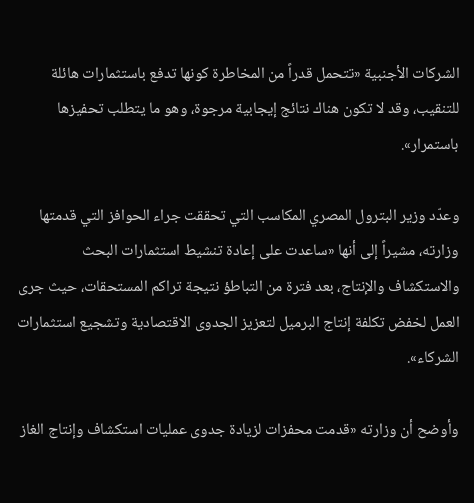الشركات الأجنبية «تتحمل قدراً من المخاطرة كونها تدفع باستثمارات هائلة للتنقيب، وقد لا تكون هناك نتائج إيجابية مرجوة، وهو ما يتطلب تحفيزها باستمرار».

وعدّد وزير البترول المصري المكاسب التي تحققت جراء الحوافز التي قدمتها وزارته، مشيراً إلى أنها «ساعدت على إعادة تنشيط استثمارات البحث والاستكشاف والإنتاج، بعد فترة من التباطؤ نتيجة تراكم المستحقات، حيث جرى العمل لخفض تكلفة إنتاج البرميل لتعزيز الجدوى الاقتصادية وتشجيع استثمارات الشركاء».

وأوضح أن وزارته «قدمت محفزات لزيادة جدوى عمليات استكشاف وإنتاج الغاز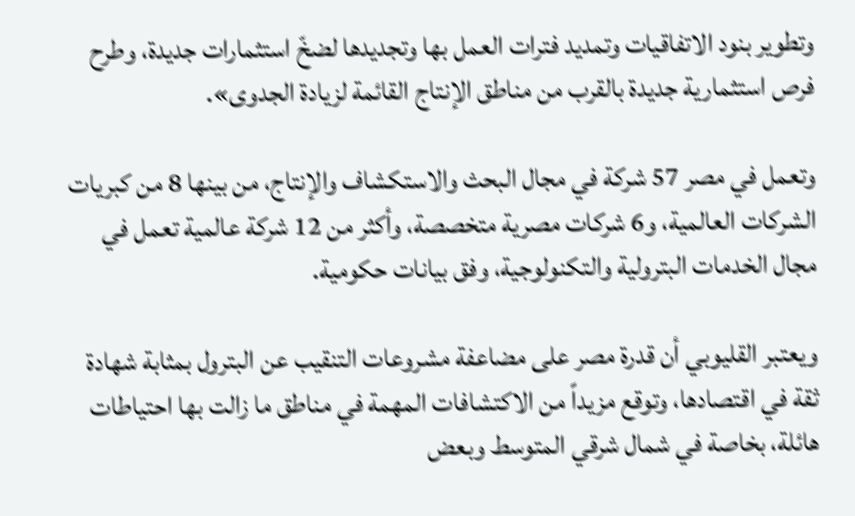وتطوير بنود الاتفاقيات وتمديد فترات العمل بها وتجديدها لضخّ استثمارات جديدة، وطرح فرص استثمارية جديدة بالقرب من مناطق الإنتاج القائمة لزيادة الجدوى».

وتعمل في مصر 57 شركة في مجال البحث والاستكشاف والإنتاج، من بينها 8 من كبريات الشركات العالمية، و6 شركات مصرية متخصصة، وأكثر من 12 شركة عالمية تعمل في مجال الخدمات البترولية والتكنولوجية، وفق بيانات حكومية.

ويعتبر القليوبي أن قدرة مصر على مضاعفة مشروعات التنقيب عن البترول بمثابة شهادة ثقة في اقتصادها، وتوقع مزيداً من الاكتشافات المهمة في مناطق ما زالت بها احتياطات هائلة، بخاصة في شمال شرقي المتوسط وبعض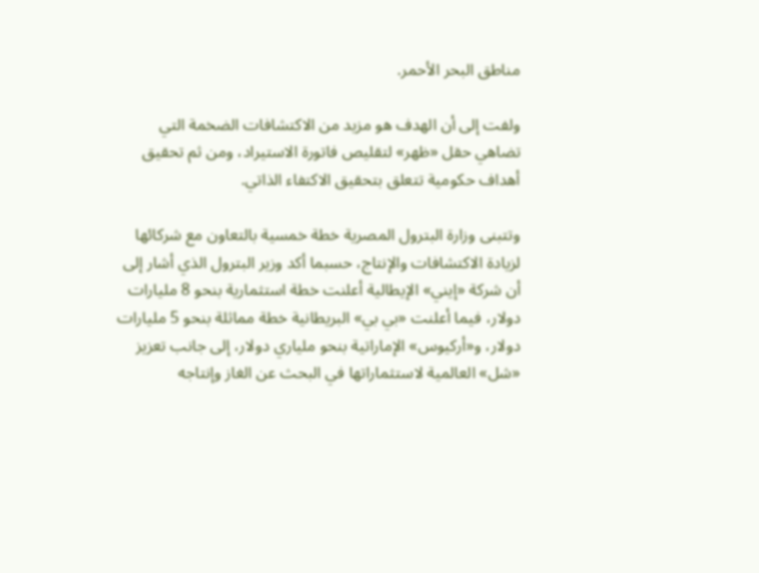مناطق البحر الأحمر.

ولفت إلى أن الهدف هو مزيد من الاكتشافات الضخمة التي تضاهي حقل «ظهر» لتقليص فاتورة الاستيراد، ومن ثم تحقيق أهداف حكومية تتعلق بتحقيق الاكتفاء الذاتي.

وتتبنى وزارة البترول المصرية خطة خمسية بالتعاون مع شركائها لزيادة الاكتشافات والإنتاج، حسبما أكد وزير البترول الذي أشار إلى أن شركة «إيني» الإيطالية أعلنت خطة استثمارية بنحو 8 مليارات دولار، فيما أعلنت «بي بي» البريطانية خطة مماثلة بنحو 5 مليارات دولار، و«أركيوس» الإماراتية بنحو ملياري دولار، إلى جانب تعزيز «شل» العالمية لاستثماراتها في البحث عن الغاز وإنتاجه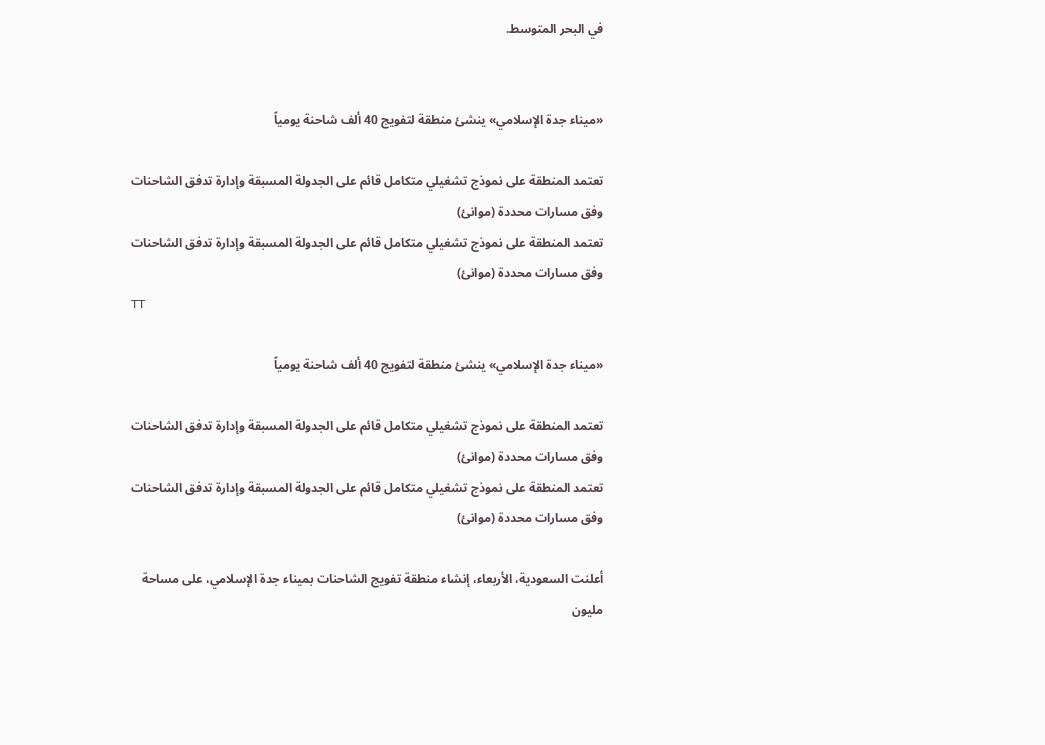في البحر المتوسط.


«ميناء جدة الإسلامي» ينشئ منطقة لتفويج 40 ألف شاحنة يومياً

تعتمد المنطقة على نموذج تشغيلي متكامل قائم على الجدولة المسبقة وإدارة تدفق الشاحنات وفق مسارات محددة (موانئ)
تعتمد المنطقة على نموذج تشغيلي متكامل قائم على الجدولة المسبقة وإدارة تدفق الشاحنات وفق مسارات محددة (موانئ)
TT

«ميناء جدة الإسلامي» ينشئ منطقة لتفويج 40 ألف شاحنة يومياً

تعتمد المنطقة على نموذج تشغيلي متكامل قائم على الجدولة المسبقة وإدارة تدفق الشاحنات وفق مسارات محددة (موانئ)
تعتمد المنطقة على نموذج تشغيلي متكامل قائم على الجدولة المسبقة وإدارة تدفق الشاحنات وفق مسارات محددة (موانئ)

أعلنت السعودية، الأربعاء، إنشاء منطقة تفويج الشاحنات بميناء جدة الإسلامي، على مساحة مليون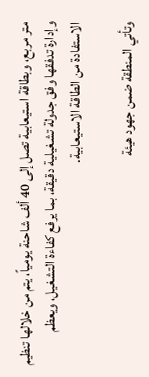متر مربع، وبطاقة استيعابية تصل إلى 40 ألف شاحنة يومياً، يتم من خلالها تنظيم وإدارة تدفقها وفق جدولة تشغيلية دقيقة، بما يرفع كفاءة التشغيل، ويعظم الاستفادة من الطاقة الاستيعابية.

وتأتي المنطقة ضمن جهود هيئة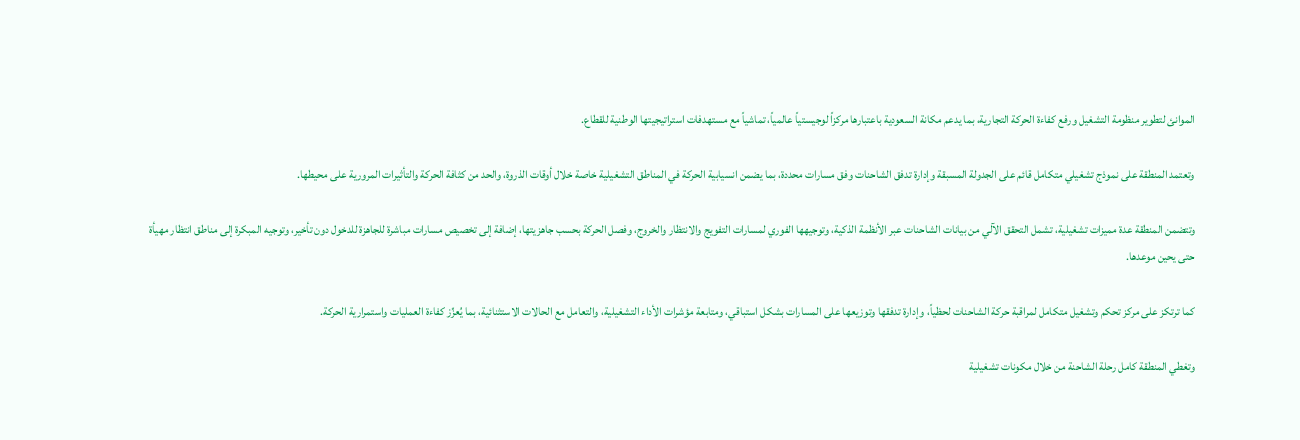الموانئ لتطوير منظومة التشغيل ورفع كفاءة الحركة التجارية، بما يدعم مكانة السعودية باعتبارها مركزاً لوجيستياً عالمياً، تماشياً مع مستهدفات استراتيجيتها الوطنية للقطاع.

وتعتمد المنطقة على نموذج تشغيلي متكامل قائم على الجدولة المسبقة وإدارة تدفق الشاحنات وفق مسارات محددة، بما يضمن انسيابية الحركة في المناطق التشغيلية خاصة خلال أوقات الذروة، والحد من كثافة الحركة والتأثيرات المرورية على محيطها.

وتتضمن المنطقة عدة مميزات تشغيلية، تشمل التحقق الآلي من بيانات الشاحنات عبر الأنظمة الذكية، وتوجيهها الفوري لمسارات التفويج والانتظار والخروج، وفصل الحركة بحسب جاهزيتها، إضافة إلى تخصيص مسارات مباشرة للجاهزة للدخول دون تأخير، وتوجيه المبكرة إلى مناطق انتظار مهيأة حتى يحين موعدها.

كما ترتكز على مركز تحكم وتشغيل متكامل لمراقبة حركة الشاحنات لحظياً، وإدارة تدفقها وتوزيعها على المسارات بشكل استباقي، ومتابعة مؤشرات الأداء التشغيلية، والتعامل مع الحالات الاستثنائية، بما يُعزِّز كفاءة العمليات واستمرارية الحركة.

وتغطي المنطقة كامل رحلة الشاحنة من خلال مكونات تشغيلية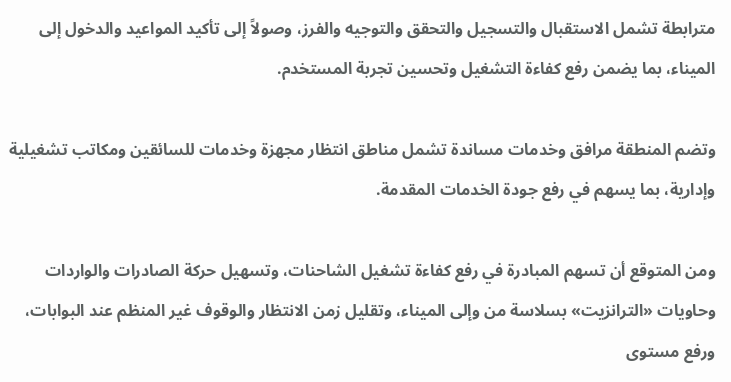مترابطة تشمل الاستقبال والتسجيل والتحقق والتوجيه والفرز، وصولاً إلى تأكيد المواعيد والدخول إلى الميناء، بما يضمن رفع كفاءة التشغيل وتحسين تجربة المستخدم.

وتضم المنطقة مرافق وخدمات مساندة تشمل مناطق انتظار مجهزة وخدمات للسائقين ومكاتب تشغيلية وإدارية، بما يسهم في رفع جودة الخدمات المقدمة.

ومن المتوقع أن تسهم المبادرة في رفع كفاءة تشغيل الشاحنات، وتسهيل حركة الصادرات والواردات وحاويات «الترانزيت» بسلاسة من وإلى الميناء، وتقليل زمن الانتظار والوقوف غير المنظم عند البوابات، ورفع مستوى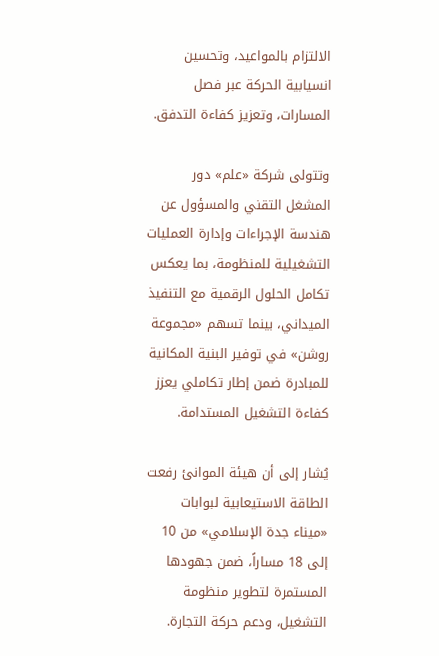الالتزام بالمواعيد، وتحسين انسيابية الحركة عبر فصل المسارات، وتعزيز كفاءة التدفق.

وتتولى شركة «علم» دور المشغل التقني والمسؤول عن هندسة الإجراءات وإدارة العمليات التشغيلية للمنظومة، بما يعكس تكامل الحلول الرقمية مع التنفيذ الميداني، بينما تسهم «مجموعة روشن» في توفير البنية المكانية للمبادرة ضمن إطار تكاملي يعزز كفاءة التشغيل المستدامة.

يُشار إلى أن هيئة الموانئ رفعت الطاقة الاستيعابية لبوابات «ميناء جدة الإسلامي» من 10 إلى 18 مساراً، ضمن جهودها المستمرة لتطوير منظومة التشغيل، ودعم حركة التجارة.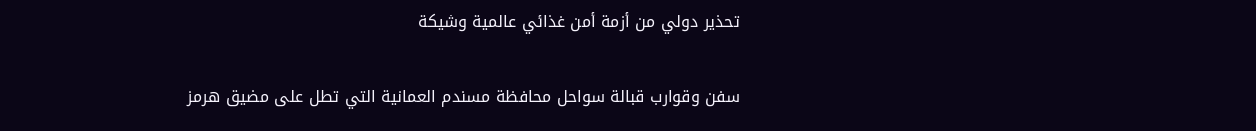تحذير دولي من أزمة أمن غذائي عالمية وشيكة

سفن وقوارب قبالة سواحل محافظة مسندم العمانية التي تطل على مضيق هرمز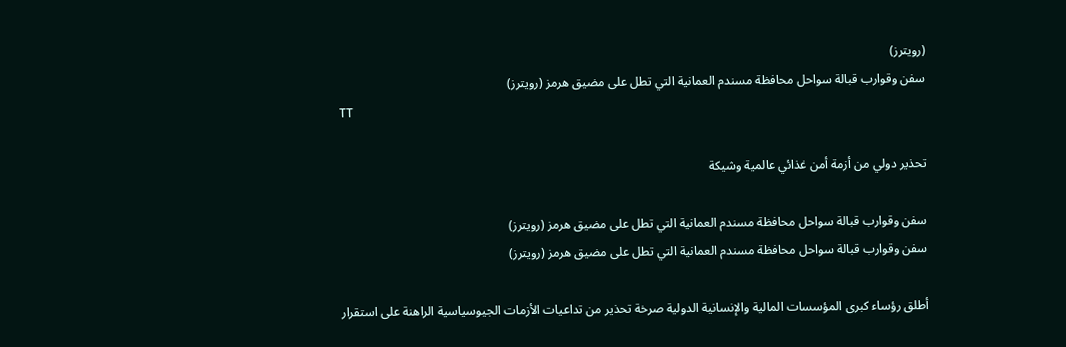(رويترز)
سفن وقوارب قبالة سواحل محافظة مسندم العمانية التي تطل على مضيق هرمز (رويترز)
TT

تحذير دولي من أزمة أمن غذائي عالمية وشيكة

سفن وقوارب قبالة سواحل محافظة مسندم العمانية التي تطل على مضيق هرمز (رويترز)
سفن وقوارب قبالة سواحل محافظة مسندم العمانية التي تطل على مضيق هرمز (رويترز)

أطلق رؤساء كبرى المؤسسات المالية والإنسانية الدولية صرخة تحذير من تداعيات الأزمات الجيوسياسية الراهنة على استقرار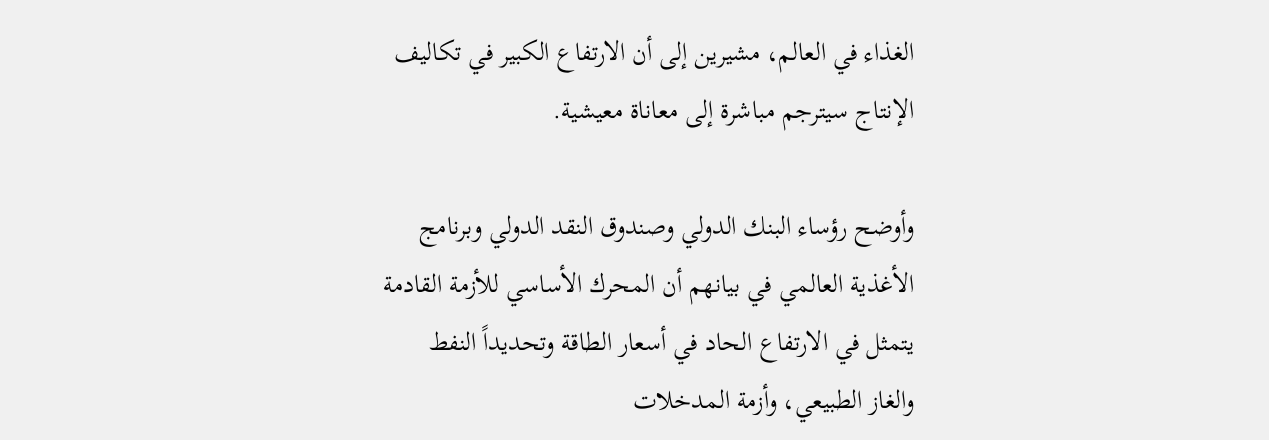الغذاء في العالم، مشيرين إلى أن الارتفاع الكبير في تكاليف الإنتاج سيترجم مباشرة إلى معاناة معيشية.

وأوضح رؤساء البنك الدولي وصندوق النقد الدولي وبرنامج الأغذية العالمي في بيانهم أن المحرك الأساسي للأزمة القادمة يتمثل في الارتفاع الحاد في أسعار الطاقة وتحديداً النفط والغاز الطبيعي، وأزمة المدخلات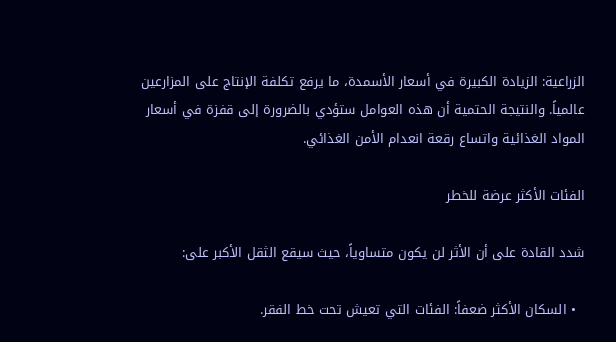الزراعية: الزيادة الكبيرة في أسعار الأسمدة، ما يرفع تكلفة الإنتاج على المزارعين عالمياً. والنتيجة الحتمية أن هذه العوامل ستؤدي بالضرورة إلى قفزة في أسعار المواد الغذائية واتساع رقعة انعدام الأمن الغذائي.

الفئات الأكثر عرضة للخطر

شدد القادة على أن الأثر لن يكون متساوياً، حيث سيقع الثقل الأكبر على:

  • السكان الأكثر ضعفاً: الفئات التي تعيش تحت خط الفقر.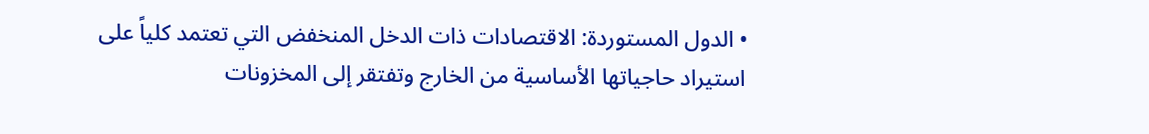• الدول المستوردة: الاقتصادات ذات الدخل المنخفض التي تعتمد كلياً على استيراد حاجياتها الأساسية من الخارج وتفتقر إلى المخزونات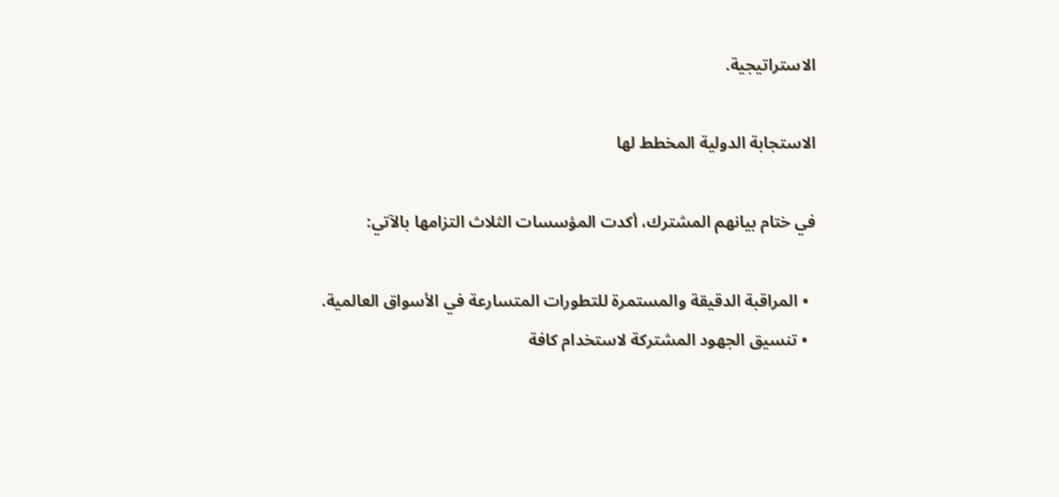الاستراتيجية.

الاستجابة الدولية المخطط لها

في ختام بيانهم المشترك، أكدت المؤسسات الثلاث التزامها بالآتي:

  • المراقبة الدقيقة والمستمرة للتطورات المتسارعة في الأسواق العالمية.
  • تنسيق الجهود المشتركة لاستخدام كافة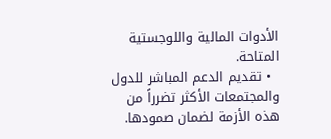الأدوات المالية واللوجستية المتاحة.
  • تقديم الدعم المباشر للدول والمجتمعات الأكثر تضرراً من هذه الأزمة لضمان صمودها.